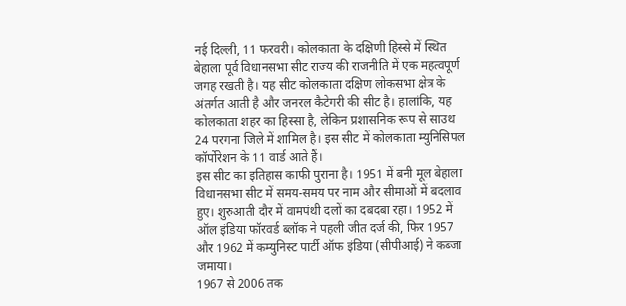नई दिल्ली, 11 फरवरी। कोलकाता के दक्षिणी हिस्से में स्थित बेहाला पूर्व विधानसभा सीट राज्य की राजनीति में एक महत्वपूर्ण जगह रखती है। यह सीट कोलकाता दक्षिण लोकसभा क्षेत्र के अंतर्गत आती है और जनरल कैटेगरी की सीट है। हालांकि, यह कोलकाता शहर का हिस्सा है, लेकिन प्रशासनिक रूप से साउथ 24 परगना जिले में शामिल है। इस सीट में कोलकाता म्युनिसिपल कॉर्पोरेशन के 11 वार्ड आते हैं।
इस सीट का इतिहास काफी पुराना है। 1951 में बनी मूल बेहाला विधानसभा सीट में समय-समय पर नाम और सीमाओं में बदलाव हुए। शुरुआती दौर में वामपंथी दलों का दबदबा रहा। 1952 में ऑल इंडिया फॉरवर्ड ब्लॉक ने पहली जीत दर्ज की, फिर 1957 और 1962 में कम्युनिस्ट पार्टी ऑफ इंडिया (सीपीआई) ने कब्जा जमाया।
1967 से 2006 तक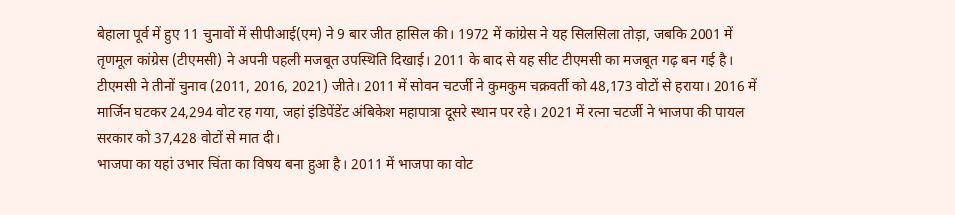बेहाला पूर्व में हुए 11 चुनावों में सीपीआई(एम) ने 9 बार जीत हासिल की। 1972 में कांग्रेस ने यह सिलसिला तोड़ा, जबकि 2001 में तृणमूल कांग्रेस (टीएमसी) ने अपनी पहली मजबूत उपस्थिति दिखाई। 2011 के बाद से यह सीट टीएमसी का मजबूत गढ़ बन गई है। टीएमसी ने तीनों चुनाव (2011, 2016, 2021) जीते। 2011 में सोवन चटर्जी ने कुमकुम चक्रवर्ती को 48,173 वोटों से हराया। 2016 में मार्जिन घटकर 24,294 वोट रह गया, जहां इंडिपेंडेंट अंबिकेश महापात्रा दूसरे स्थान पर रहे। 2021 में रत्ना चटर्जी ने भाजपा की पायल सरकार को 37,428 वोटों से मात दी।
भाजपा का यहां उभार चिंता का विषय बना हुआ है। 2011 में भाजपा का वोट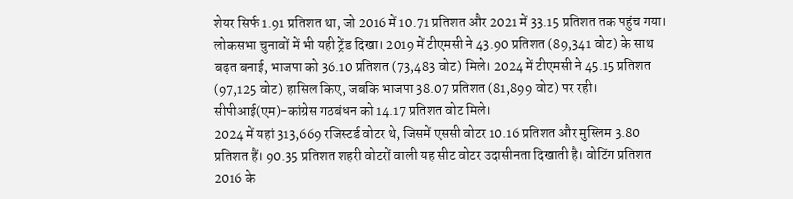शेयर सिर्फ 1.91 प्रतिशत था, जो 2016 में 10.71 प्रतिशत और 2021 में 33.15 प्रतिशत तक पहुंच गया। लोकसभा चुनावों में भी यही ट्रेंड दिखा। 2019 में टीएमसी ने 43.90 प्रतिशत (89,341 वोट) के साथ बढ़त बनाई, भाजपा को 36.10 प्रतिशत (73,483 वोट) मिले। 2024 में टीएमसी ने 45.15 प्रतिशत (97,125 वोट) हासिल किए, जबकि भाजपा 38.07 प्रतिशत (81,899 वोट) पर रही। सीपीआई(एम)-कांग्रेस गठबंधन को 14.17 प्रतिशत वोट मिले।
2024 में यहां 313,669 रजिस्टर्ड वोटर थे, जिसमें एससी वोटर 10.16 प्रतिशत और मुस्लिम 3.80 प्रतिशत हैं। 90.35 प्रतिशत शहरी वोटरों वाली यह सीट वोटर उदासीनता दिखाती है। वोटिंग प्रतिशत 2016 के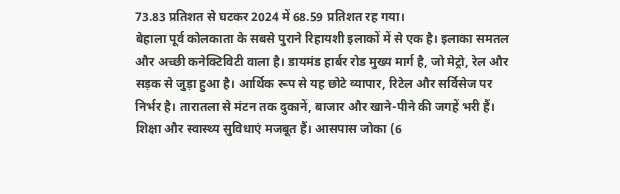73.83 प्रतिशत से घटकर 2024 में 68.59 प्रतिशत रह गया।
बेहाला पूर्व कोलकाता के सबसे पुराने रिहायशी इलाकों में से एक है। इलाका समतल और अच्छी कनेक्टिविटी वाला है। डायमंड हार्बर रोड मुख्य मार्ग है, जो मेट्रो, रेल और सड़क से जुड़ा हुआ है। आर्थिक रूप से यह छोटे व्यापार, रिटेल और सर्विसेज पर निर्भर है। तारातला से मंटन तक दुकानें, बाजार और खाने-पीने की जगहें भरी हैं। शिक्षा और स्वास्थ्य सुविधाएं मजबूत हैं। आसपास जोका (6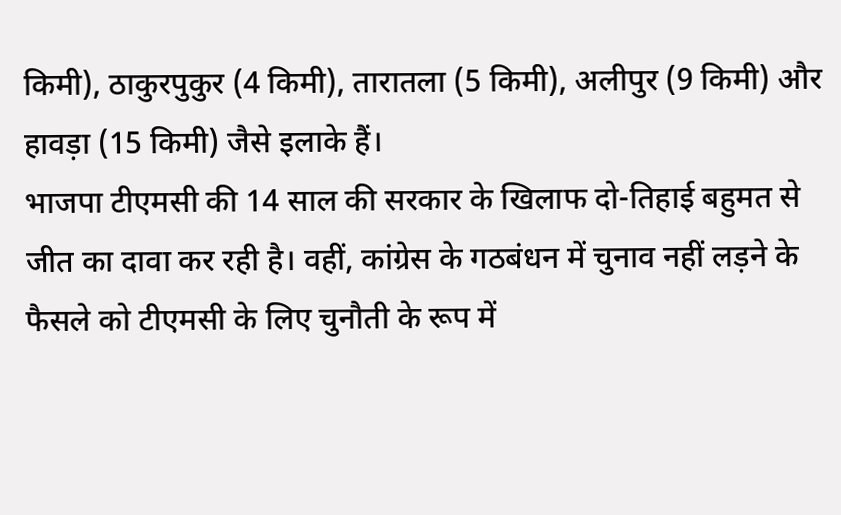किमी), ठाकुरपुकुर (4 किमी), तारातला (5 किमी), अलीपुर (9 किमी) और हावड़ा (15 किमी) जैसे इलाके हैं।
भाजपा टीएमसी की 14 साल की सरकार के खिलाफ दो-तिहाई बहुमत से जीत का दावा कर रही है। वहीं, कांग्रेस के गठबंधन में चुनाव नहीं लड़ने के फैसले को टीएमसी के लिए चुनौती के रूप में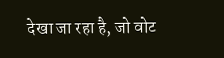देखा जा रहा है, जो वोट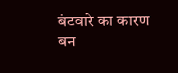बंटवारे का कारण बन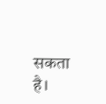सकता है।